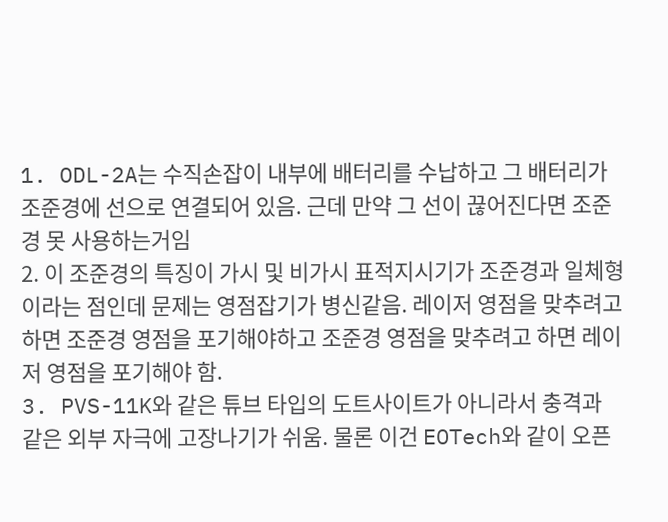1. ODL-2A는 수직손잡이 내부에 배터리를 수납하고 그 배터리가 조준경에 선으로 연결되어 있음. 근데 만약 그 선이 끊어진다면 조준경 못 사용하는거임
2. 이 조준경의 특징이 가시 및 비가시 표적지시기가 조준경과 일체형이라는 점인데 문제는 영점잡기가 병신같음. 레이저 영점을 맞추려고 하면 조준경 영점을 포기해야하고 조준경 영점을 맞추려고 하면 레이저 영점을 포기해야 함.
3. PVS-11K와 같은 튜브 타입의 도트사이트가 아니라서 충격과 같은 외부 자극에 고장나기가 쉬움. 물론 이건 EOTech와 같이 오픈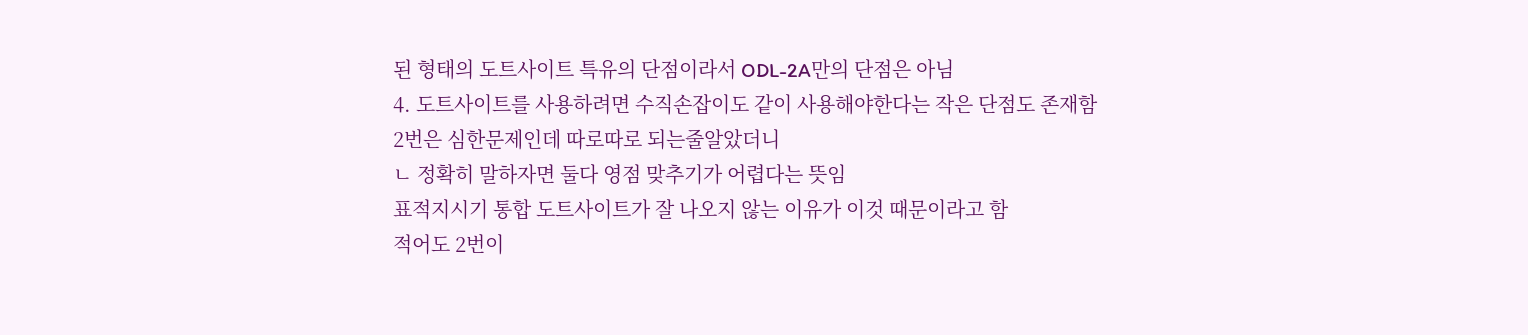된 형태의 도트사이트 특유의 단점이라서 ODL-2A만의 단점은 아님
4. 도트사이트를 사용하려면 수직손잡이도 같이 사용해야한다는 작은 단점도 존재함
2번은 심한문제인데 따로따로 되는줄알았더니
ㄴ 정확히 말하자면 둘다 영점 맞추기가 어렵다는 뜻임
표적지시기 통합 도트사이트가 잘 나오지 않는 이유가 이것 때문이라고 함
적어도 2번이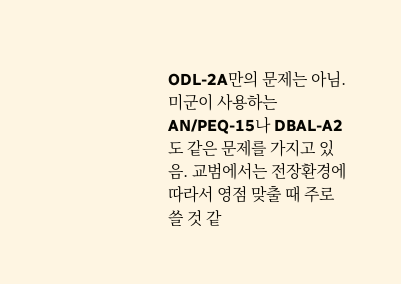ODL-2A만의 문제는 아님. 미군이 사용하는 AN/PEQ-15나 DBAL-A2도 같은 문제를 가지고 있음. 교범에서는 전장환경에 따라서 영점 맞출 때 주로 쓸 것 같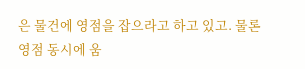은 물건에 영점을 잡으라고 하고 있고. 물론 영점 동시에 움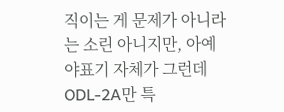직이는 게 문제가 아니라는 소린 아니지만, 아예 야표기 자체가 그런데 ODL-2A만 특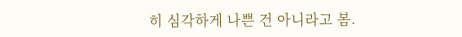히 심각하게 나쁜 건 아니라고 봄.